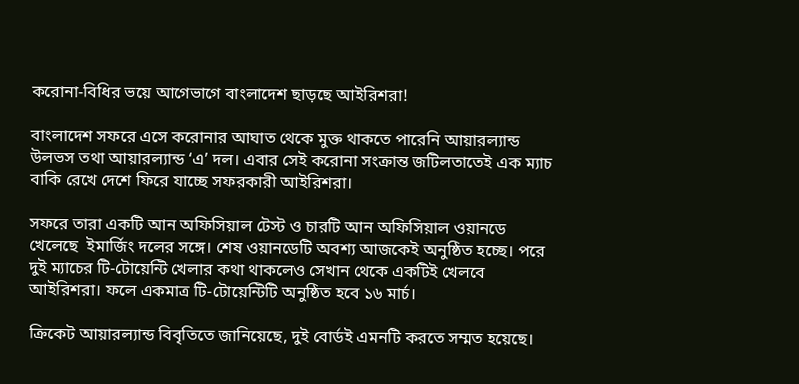করোনা-বিধির ভয়ে আগেভাগে বাংলাদেশ ছাড়ছে আইরিশরা!

বাংলাদেশ সফরে এসে করোনার আঘাত থেকে মুক্ত থাকতে পারেনি আয়ারল্যান্ড উলভস তথা আয়ারল্যান্ড ‘এ’ দল। এবার সেই করোনা সংক্রান্ত জটিলতাতেই এক ম্যাচ বাকি রেখে দেশে ফিরে যাচ্ছে সফরকারী আইরিশরা।

সফরে তারা একটি আন অফিসিয়াল টেস্ট ও চারটি আন অফিসিয়াল ওয়ানডে খেলেছে  ইমার্জিং দলের সঙ্গে। শেষ ওয়ানডেটি অবশ্য আজকেই অনুষ্ঠিত হচ্ছে। পরে দুই ম্যাচের টি-টোয়েন্টি খেলার কথা থাকলেও সেখান থেকে একটিই খেলবে আইরিশরা। ফলে একমাত্র টি-টোয়েন্টিটি অনুষ্ঠিত হবে ১৬ মার্চ।

ক্রিকেট আয়ারল্যান্ড বিবৃতিতে জানিয়েছে, দুই বোর্ডই এমনটি করতে সম্মত হয়েছে।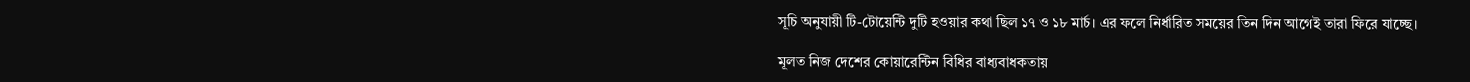সূচি অনুযায়ী টি-টোয়েন্টি দুটি হওয়ার কথা ছিল ১৭ ও ১৮ মার্চ। এর ফলে নির্ধারিত সময়ের তিন দিন আগেই তারা ফিরে যাচ্ছে।

মূলত নিজ দেশের কোয়ারেন্টিন বিধির বাধ্যবাধকতায়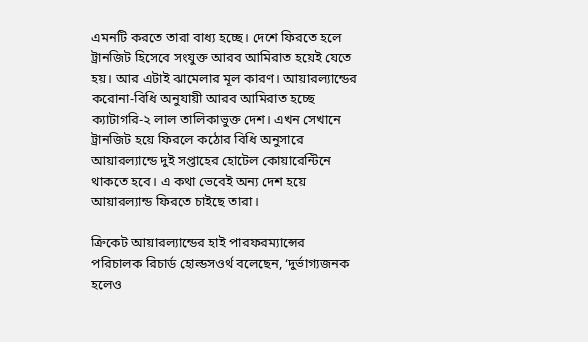এমনটি করতে তারা বাধ্য হচ্ছে। দেশে ফিরতে হলে ট্রানজিট হিসেবে সংযুক্ত আরব আমিরাত হয়েই যেতে হয়। আর এটাই ঝামেলার মূল কারণ। আয়ারল্যান্ডের করোনা-বিধি অনুযায়ী আরব আমিরাত হচ্ছে ক্যাটাগরি-২ লাল তালিকাভুক্ত দেশ। এখন সেখানে ট্রানজিট হয়ে ফিরলে কঠোর বিধি অনুসারে আয়ারল্যান্ডে দুই সপ্তাহের হোটেল কোয়ারেন্টিনে থাকতে হবে। এ কথা ভেবেই অন্য দেশ হয়ে আয়ারল্যান্ড ফিরতে চাইছে তারা।

ক্রিকেট আয়ারল্যান্ডের হাই পারফরম্যান্সের পরিচালক রিচার্ড হোল্ডসওর্থ বলেছেন, ‘দুর্ভাগ্যজনক হলেও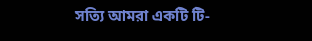সত্যি আমরা একটি টি-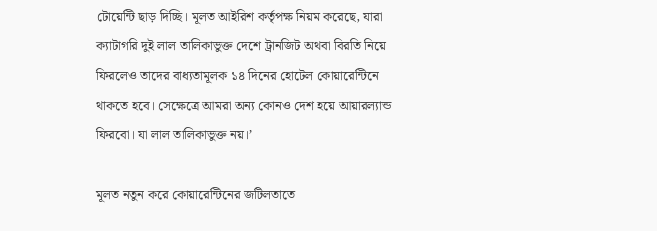টোয়েন্টি ছাড় দিচ্ছি। মূলত আইরিশ কর্তৃপক্ষ নিয়ম করেছে, যারা ক্যাটাগরি দুই লাল তালিকাভুক্ত দেশে ট্রানজিট অথবা বিরতি নিয়ে ফিরলেও তাদের বাধ্যতামূলক ১৪ দিনের হোটেল কোয়ারেন্টিনে থাকতে হবে। সেক্ষেত্রে আমরা অন্য কোনও দেশ হয়ে আয়ারল্যান্ড ফিরবো। যা লাল তালিকাভুক্ত নয়।’

মূলত নতুন করে কোয়ারেন্টিনের জটিলতাতে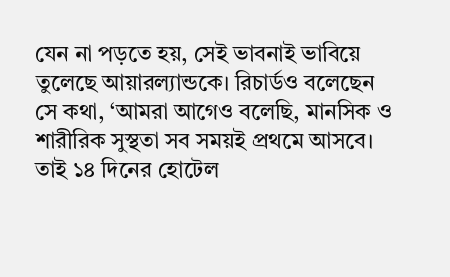যেন না পড়তে হয়, সেই ভাবনাই ভাবিয়ে তুলেছে আয়ারল্যান্ডকে। রিচার্ডও বলেছেন সে কথা, ‘আমরা আগেও বলেছি, মানসিক ও শারীরিক সুস্থতা সব সময়ই প্রথমে আসবে। তাই ১৪ দিনের হোটেল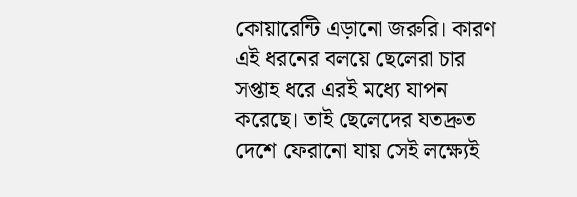কোয়ারেন্টি এড়ানো জরুরি। কারণ এই ধরনের বলয়ে ছেলেরা চার সপ্তাহ ধরে এরই মধ্যে যাপন করেছে। তাই ছেলেদের যতদ্রুত দেশে ফেরানো যায় সেই লক্ষ্যেই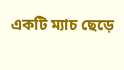একটি ম্যাচ ছেড়ে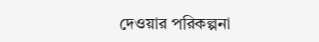দেওয়ার পরিকল্পনা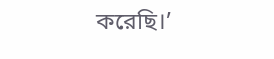করেছি।’